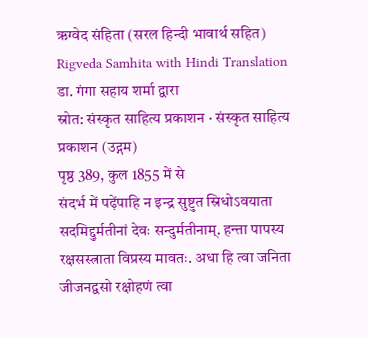ऋग्वेद संहिता (सरल हिन्दी भावार्थ सहित)
Rigveda Samhita with Hindi Translation
डा. गंगा सहाय शर्मा द्वारा
स्रोत: संस्कृत साहित्य प्रकाशन · संस्कृत साहित्य प्रकाशन (उद्गम)
पृष्ठ 389, कुल 1855 में से
संदर्भ में पढ़ेंपाहि न इन्द्र सुष्टुत स्रिधोऽवयाता सदमिद्दुर्मतीनां देवः सन्दुर्मतीनाम्. हन्ता पापस्य रक्षसस्त्राता विप्रस्य मावतः. अधा हि त्वा जनिता जीजनद्वसो रक्षोहणं त्वा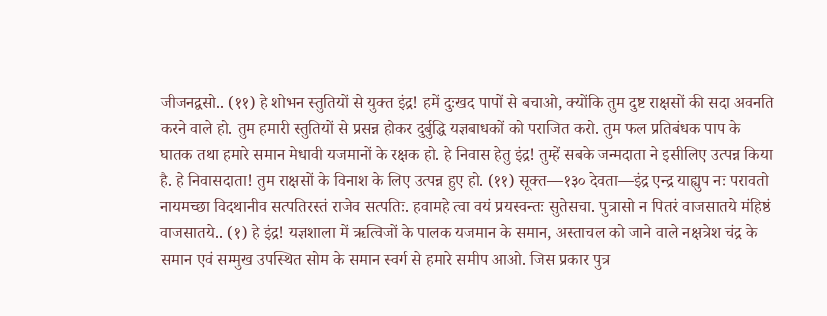जीजनद्वसो.. (११) हे शोभन स्तुतियों से युक्त इंद्र! हमें दुःखद पापों से बचाओ, क्योंकि तुम दुष्ट राक्षसों की सदा अवनति करने वाले हो. तुम हमारी स्तुतियों से प्रसन्न होकर दुर्बुद्धि यज्ञबाधकों को पराजित करो. तुम फल प्रतिबंधक पाप के घातक तथा हमारे समान मेधावी यजमानों के रक्षक हो. हे निवास हेतु इंद्र! तुम्हें सबके जन्मदाता ने इसीलिए उत्पन्न किया है. हे निवासदाता! तुम राक्षसों के विनाश के लिए उत्पन्न हुए हो. (११) सूक्त—१३० देवता—इंद्र एन्द्र याह्युप नः परावतो नायमच्छा विदथानीव सत्पतिरस्तं राजेव सत्पतिः. हवामहे त्वा वयं प्रयस्वन्तः सुतेसचा. पुत्रासो न पितरं वाजसातये मंहिष्ठं वाजसातये.. (१) हे इंद्र! यज्ञशाला में ऋत्विजों के पालक यजमान के समान, अस्ताचल को जाने वाले नक्षत्रेश चंद्र के समान एवं सम्मुख उपस्थित सोम के समान स्वर्ग से हमारे समीप आओ. जिस प्रकार पुत्र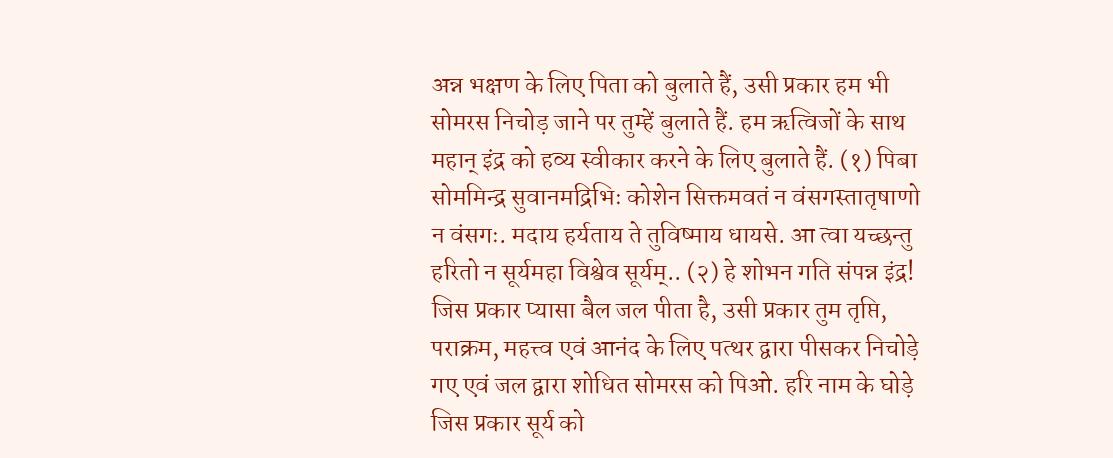अन्न भक्षण के लिए पिता को बुलाते हैं, उसी प्रकार हम भी सोमरस निचोड़ जाने पर तुम्हें बुलाते हैं. हम ऋत्विजों के साथ महान् इंद्र को हव्य स्वीकार करने के लिए बुलाते हैं. (१) पिबा सोममिन्द्र सुवानमद्रिभिः कोशेन सिक्तमवतं न वंसगस्तातृषाणो न वंसगः. मदाय हर्यताय ते तुविष्माय धायसे. आ त्वा यच्छन्तु हरितो न सूर्यमहा विश्वेव सूर्यम्.. (२) हे शोभन गति संपन्न इंद्र! जिस प्रकार प्यासा बैल जल पीता है, उसी प्रकार तुम तृप्ति, पराक्रम, महत्त्व एवं आनंद के लिए पत्थर द्वारा पीसकर निचोड़े गए एवं जल द्वारा शोधित सोमरस को पिओ. हरि नाम के घोड़े जिस प्रकार सूर्य को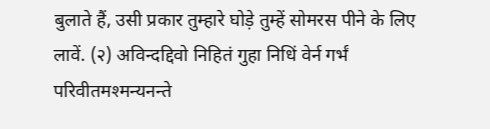बुलाते हैं, उसी प्रकार तुम्हारे घोड़े तुम्हें सोमरस पीने के लिए लावें. (२) अविन्दद्दिवो निहितं गुहा निधिं वेर्न गर्भं परिवीतमश्मन्यनन्ते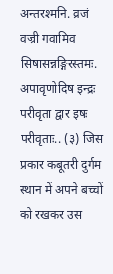अन्तरश्मनि. व्रजं वज्री गवामिव सिषासन्नङ्गिरस्तमः. अपावृणोदिष इन्द्रः परीवृता द्वार इषः परीवृताः.. (३) जिस प्रकार कबूतरी दुर्गम स्थान में अपने बच्चों को रखकर उस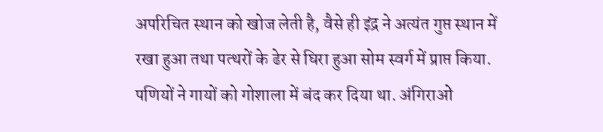अपरिचित स्थान को खोज लेती है, वैसे ही इंद्र ने अत्यंत गुप्त स्थान में रखा हुआ तथा पत्थरों के ढेर से घिरा हुआ सोम स्वर्ग में प्राप्त किया. पणियों ने गायों को गोशाला में बंद कर दिया था. अंगिराओं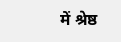में श्रेष्ठ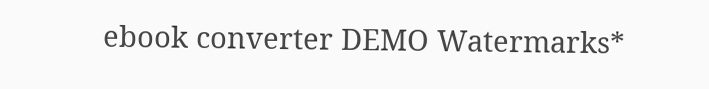ebook converter DEMO Watermarks*